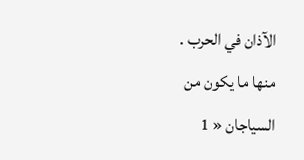الآذان في الحرب . منها ما يكون من السياجان « 1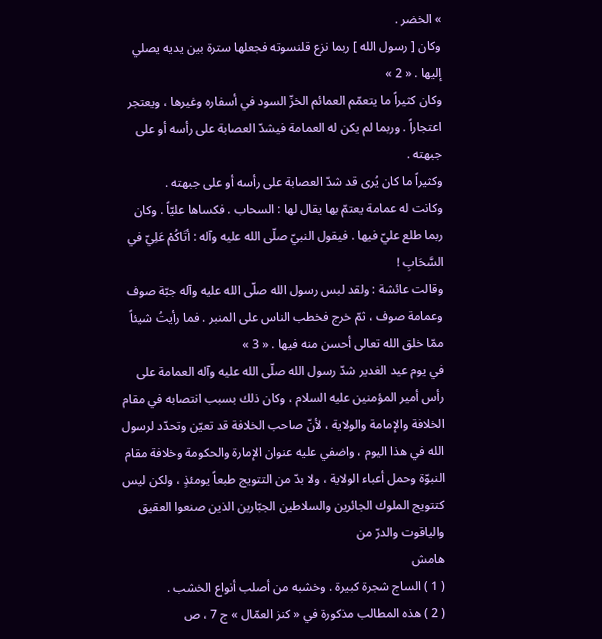» الخضر .
وكان [ رسول الله ] ربما نزع قلنسوته فجعلها سترة بين يديه يصلي إليها . « 2 »
وكان كثيراً ما يتعمّم العمائم الخزّ السود في أسفاره وغيرها ، ويعتجر اعتجاراً . وربما لم يكن له العمامة فيشدّ العصابة على رأسه أو على جبهته .
وكثيراً ما كان يُرى قد شدّ العصابة على رأسه أو على جبهته .
وكانت له عمامة يعتمّ بها يقال لها : السحاب . فكساها عليّاً . وكان ربما طلع عليّ فيها . فيقول النبيّ صلّى الله عليه وآله : أتَاكُمْ عَلِيّ في السَّحَابِ !
وقالت عائشة : ولقد لبس رسول الله صلّى الله عليه وآله جبّة صوف وعمامة صوف ، ثمّ خرج فخطب الناس على المنبر . فما رأيتُ شيئاً ممّا خلق الله تعالى أحسن منه فيها . « 3 »
في يوم عيد الغدير شدّ رسول الله صلّى الله عليه وآله العمامة على رأس أمير المؤمنين عليه السلام ، وكان ذلك بسبب انتصابه في مقام الخلافة والإمامة والولاية ، لأنّ صاحب الخلافة قد تعيّن وتحدّد لرسول الله في هذا اليوم ، واضفي عليه عنوان الإمارة والحكومة وخلافة مقام النبوّة وحمل أعباء الولاية ، ولا بدّ من التتويج طبعاً يومئذٍ ، ولكن ليس كتتويج الملوك الجائرين والسلاطين الجبّارين الذين صنعوا العقيق والياقوت والدرّ من
هامش
( 1 ) الساج شجرة كبيرة . وخشبه من أصلب أنواع الخشب .
( 2 ) هذه المطالب مذكورة في « كنز العمّال » ج 7 ، ص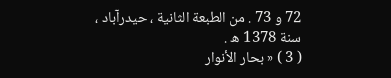72 و 73 . من الطبعة الثانية ، حيدرآباد ، سنة 1378 ه .
( 3 ) « بحار الأنوار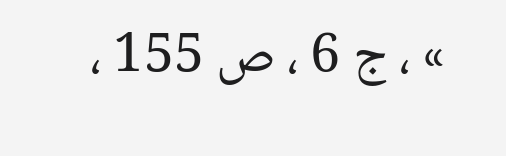» ، ج 6 ، ص 155 ،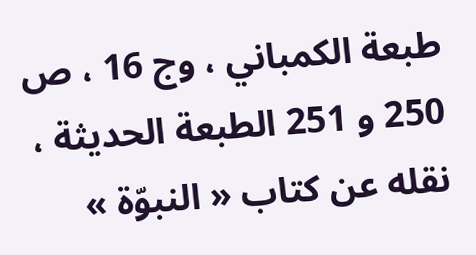طبعة الكمباني ، وج 16 ، ص 250 و 251 الطبعة الحديثة ، نقله عن كتاب « النبوّة »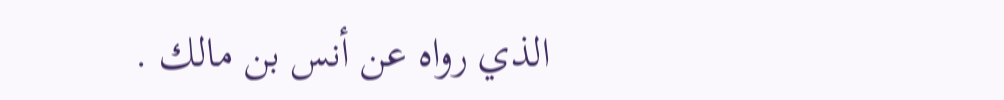الذي رواه عن أنس بن مالك .